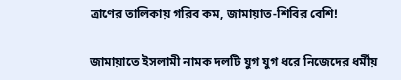ত্রাণের তালিকায় গরিব কম, জামায়াত-শিবির বেশি!

জামায়াতে ইসলামী নামক দলটি যুগ যুগ ধরে নিজেদের ধর্মীয়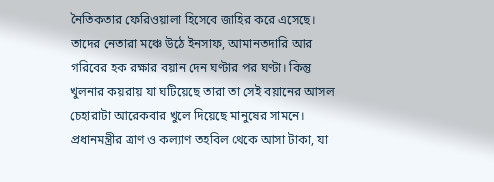নৈতিকতার ফেরিওয়ালা হিসেবে জাহির করে এসেছে। তাদের নেতারা মঞ্চে উঠে ইনসাফ, আমানতদারি আর গরিবের হক রক্ষার বয়ান দেন ঘণ্টার পর ঘণ্টা। কিন্তু খুলনার কয়রায় যা ঘটিয়েছে তারা তা সেই বয়ানের আসল চেহারাটা আরেকবার খুলে দিয়েছে মানুষের সামনে। প্রধানমন্ত্রীর ত্রাণ ও কল্যাণ তহবিল থেকে আসা টাকা, যা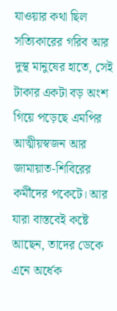যাওয়ার কথা ছিল সত্যিকারের গরিব আর দুস্থ মানুষের হাতে, সেই টাকার একটা বড় অংশ গিয়ে পড়েছে এমপির আত্মীয়স্বজন আর জামায়াত-শিবিরের কর্মীদের পকেটে। আর যারা বাস্তবেই কষ্টে আছেন, তাদের ডেকে এনে অর্ধেক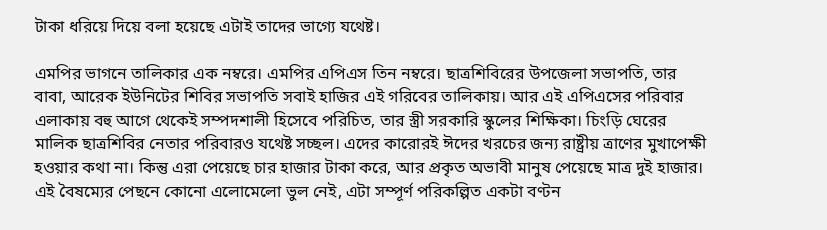টাকা ধরিয়ে দিয়ে বলা হয়েছে এটাই তাদের ভাগ্যে যথেষ্ট।

এমপির ভাগনে তালিকার এক নম্বরে। এমপির এপিএস তিন নম্বরে। ছাত্রশিবিরের উপজেলা সভাপতি, তার বাবা, আরেক ইউনিটের শিবির সভাপতি সবাই হাজির এই গরিবের তালিকায়। আর এই এপিএসের পরিবার এলাকায় বহু আগে থেকেই সম্পদশালী হিসেবে পরিচিত, তার স্ত্রী সরকারি স্কুলের শিক্ষিকা। চিংড়ি ঘেরের মালিক ছাত্রশিবির নেতার পরিবারও যথেষ্ট সচ্ছল। এদের কারোরই ঈদের খরচের জন্য রাষ্ট্রীয় ত্রাণের মুখাপেক্ষী হওয়ার কথা না। কিন্তু এরা পেয়েছে চার হাজার টাকা করে, আর প্রকৃত অভাবী মানুষ পেয়েছে মাত্র দুই হাজার। এই বৈষম্যের পেছনে কোনো এলোমেলো ভুল নেই, এটা সম্পূর্ণ পরিকল্পিত একটা বণ্টন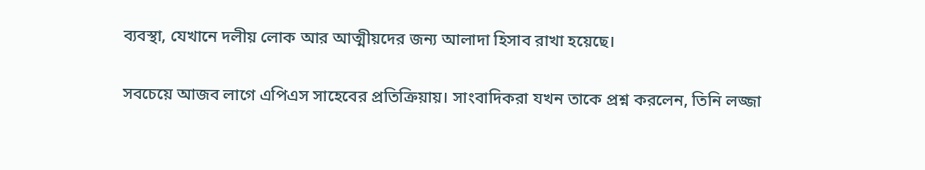ব্যবস্থা, যেখানে দলীয় লোক আর আত্মীয়দের জন্য আলাদা হিসাব রাখা হয়েছে।

সবচেয়ে আজব লাগে এপিএস সাহেবের প্রতিক্রিয়ায়। সাংবাদিকরা যখন তাকে প্রশ্ন করলেন, তিনি লজ্জা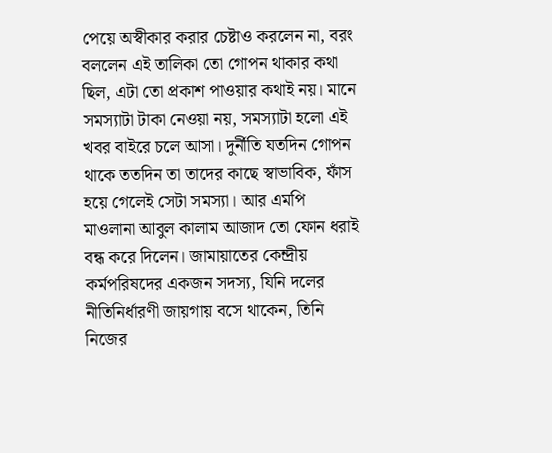পেয়ে অস্বীকার করার চেষ্টাও করলেন না, বরং বললেন এই তালিকা তো গোপন থাকার কথা ছিল, এটা তো প্রকাশ পাওয়ার কথাই নয়। মানে সমস্যাটা টাকা নেওয়া নয়, সমস্যাটা হলো এই খবর বাইরে চলে আসা। দুর্নীতি যতদিন গোপন থাকে ততদিন তা তাদের কাছে স্বাভাবিক, ফাঁস হয়ে গেলেই সেটা সমস্যা। আর এমপি মাওলানা আবুল কালাম আজাদ তো ফোন ধরাই বন্ধ করে দিলেন। জামায়াতের কেন্দ্রীয় কর্মপরিষদের একজন সদস্য, যিনি দলের নীতিনির্ধারণী জায়গায় বসে থাকেন, তিনি নিজের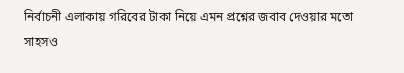নির্বাচনী এলাকায় গরিবের টাকা নিয়ে এমন প্রশ্নের জবাব দেওয়ার মতো সাহসও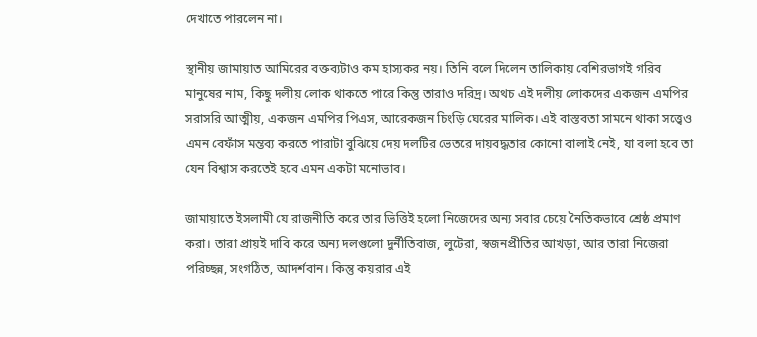দেখাতে পারলেন না।

স্থানীয় জামায়াত আমিরের বক্তব্যটাও কম হাস্যকর নয়। তিনি বলে দিলেন তালিকায় বেশিরভাগই গরিব মানুষের নাম, কিছু দলীয় লোক থাকতে পারে কিন্তু তারাও দরিদ্র। অথচ এই দলীয় লোকদের একজন এমপির সরাসরি আত্মীয়, একজন এমপির পিএস, আরেকজন চিংড়ি ঘেরের মালিক। এই বাস্তবতা সামনে থাকা সত্ত্বেও এমন বেফাঁস মন্তব্য করতে পারাটা বুঝিয়ে দেয় দলটির ভেতরে দায়বদ্ধতার কোনো বালাই নেই, যা বলা হবে তা যেন বিশ্বাস করতেই হবে এমন একটা মনোভাব।

জামায়াতে ইসলামী যে রাজনীতি করে তার ভিত্তিই হলো নিজেদের অন্য সবার চেয়ে নৈতিকভাবে শ্রেষ্ঠ প্রমাণ করা। তারা প্রায়ই দাবি করে অন্য দলগুলো দুর্নীতিবাজ, লুটেরা, স্বজনপ্রীতির আখড়া, আর তারা নিজেরা পরিচ্ছন্ন, সংগঠিত, আদর্শবান। কিন্তু কয়রার এই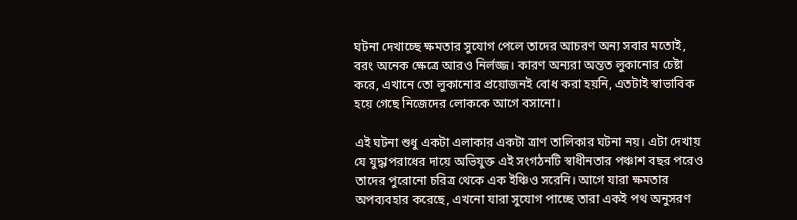ঘটনা দেখাচ্ছে ক্ষমতার সুযোগ পেলে তাদের আচরণ অন্য সবার মতোই, বরং অনেক ক্ষেত্রে আরও নির্লজ্জ। কারণ অন্যরা অন্তত লুকানোর চেষ্টা করে, এখানে তো লুকানোর প্রয়োজনই বোধ করা হয়নি, এতটাই স্বাভাবিক হয়ে গেছে নিজেদের লোককে আগে বসানো।

এই ঘটনা শুধু একটা এলাকার একটা ত্রাণ তালিকার ঘটনা নয়। এটা দেখায় যে যুদ্ধাপরাধের দায়ে অভিযুক্ত এই সংগঠনটি স্বাধীনতার পঞ্চাশ বছর পরেও তাদের পুরোনো চরিত্র থেকে এক ইঞ্চিও সরেনি। আগে যারা ক্ষমতার অপব্যবহার করেছে, এখনো যারা সুযোগ পাচ্ছে তারা একই পথ অনুসরণ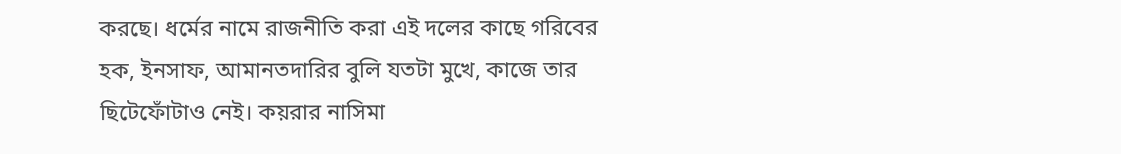করছে। ধর্মের নামে রাজনীতি করা এই দলের কাছে গরিবের হক, ইনসাফ, আমানতদারির বুলি যতটা মুখে, কাজে তার ছিটেফোঁটাও নেই। কয়রার নাসিমা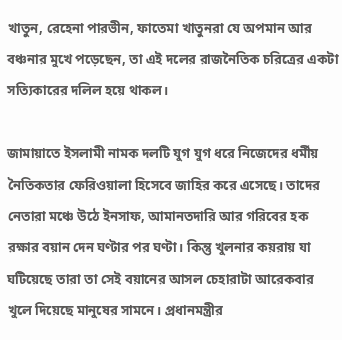খাতুন, রেহেনা পারভীন, ফাতেমা খাতুনরা যে অপমান আর বঞ্চনার মুখে পড়েছেন, তা এই দলের রাজনৈতিক চরিত্রের একটা সত্যিকারের দলিল হয়ে থাকল।

জামায়াতে ইসলামী নামক দলটি যুগ যুগ ধরে নিজেদের ধর্মীয় নৈতিকতার ফেরিওয়ালা হিসেবে জাহির করে এসেছে। তাদের নেতারা মঞ্চে উঠে ইনসাফ, আমানতদারি আর গরিবের হক রক্ষার বয়ান দেন ঘণ্টার পর ঘণ্টা। কিন্তু খুলনার কয়রায় যা ঘটিয়েছে তারা তা সেই বয়ানের আসল চেহারাটা আরেকবার খুলে দিয়েছে মানুষের সামনে। প্রধানমন্ত্রীর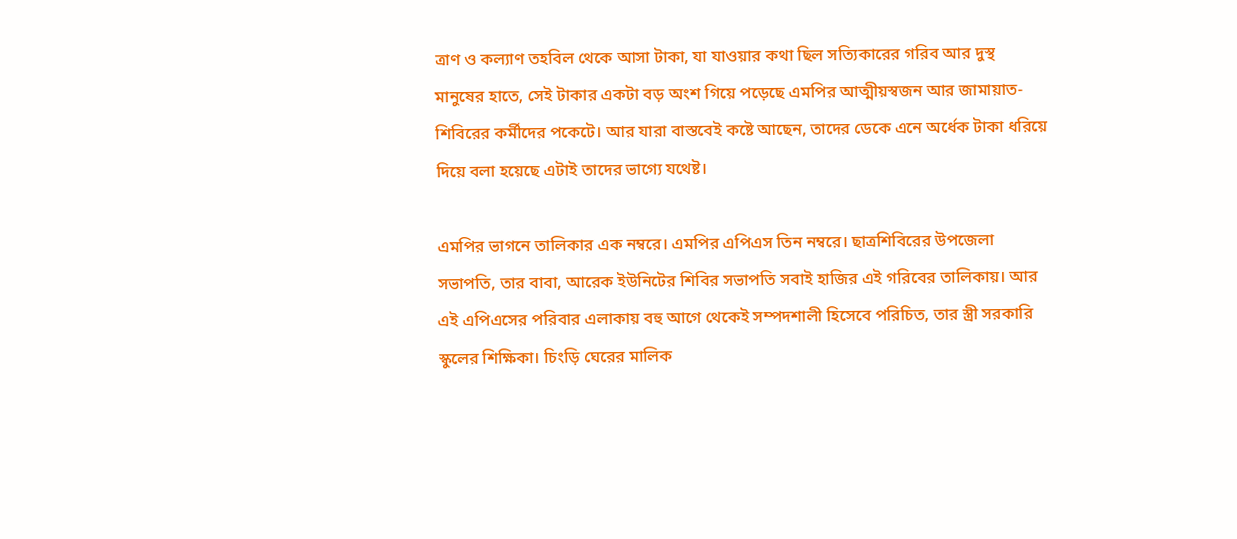ত্রাণ ও কল্যাণ তহবিল থেকে আসা টাকা, যা যাওয়ার কথা ছিল সত্যিকারের গরিব আর দুস্থ মানুষের হাতে, সেই টাকার একটা বড় অংশ গিয়ে পড়েছে এমপির আত্মীয়স্বজন আর জামায়াত-শিবিরের কর্মীদের পকেটে। আর যারা বাস্তবেই কষ্টে আছেন, তাদের ডেকে এনে অর্ধেক টাকা ধরিয়ে দিয়ে বলা হয়েছে এটাই তাদের ভাগ্যে যথেষ্ট।

এমপির ভাগনে তালিকার এক নম্বরে। এমপির এপিএস তিন নম্বরে। ছাত্রশিবিরের উপজেলা সভাপতি, তার বাবা, আরেক ইউনিটের শিবির সভাপতি সবাই হাজির এই গরিবের তালিকায়। আর এই এপিএসের পরিবার এলাকায় বহু আগে থেকেই সম্পদশালী হিসেবে পরিচিত, তার স্ত্রী সরকারি স্কুলের শিক্ষিকা। চিংড়ি ঘেরের মালিক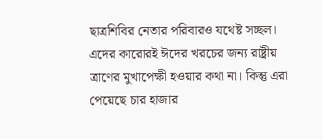ছাত্রশিবির নেতার পরিবারও যথেষ্ট সচ্ছল। এদের কারোরই ঈদের খরচের জন্য রাষ্ট্রীয় ত্রাণের মুখাপেক্ষী হওয়ার কথা না। কিন্তু এরা পেয়েছে চার হাজার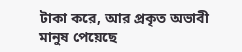টাকা করে, আর প্রকৃত অভাবী মানুষ পেয়েছে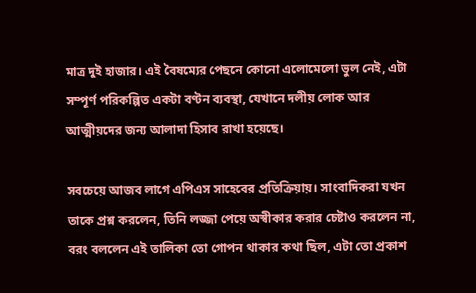মাত্র দুই হাজার। এই বৈষম্যের পেছনে কোনো এলোমেলো ভুল নেই, এটা সম্পূর্ণ পরিকল্পিত একটা বণ্টন ব্যবস্থা, যেখানে দলীয় লোক আর আত্মীয়দের জন্য আলাদা হিসাব রাখা হয়েছে।

সবচেয়ে আজব লাগে এপিএস সাহেবের প্রতিক্রিয়ায়। সাংবাদিকরা যখন তাকে প্রশ্ন করলেন, তিনি লজ্জা পেয়ে অস্বীকার করার চেষ্টাও করলেন না, বরং বললেন এই তালিকা তো গোপন থাকার কথা ছিল, এটা তো প্রকাশ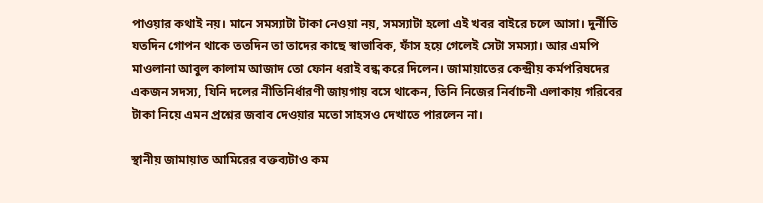পাওয়ার কথাই নয়। মানে সমস্যাটা টাকা নেওয়া নয়, সমস্যাটা হলো এই খবর বাইরে চলে আসা। দুর্নীতি যতদিন গোপন থাকে ততদিন তা তাদের কাছে স্বাভাবিক, ফাঁস হয়ে গেলেই সেটা সমস্যা। আর এমপি মাওলানা আবুল কালাম আজাদ তো ফোন ধরাই বন্ধ করে দিলেন। জামায়াতের কেন্দ্রীয় কর্মপরিষদের একজন সদস্য, যিনি দলের নীতিনির্ধারণী জায়গায় বসে থাকেন, তিনি নিজের নির্বাচনী এলাকায় গরিবের টাকা নিয়ে এমন প্রশ্নের জবাব দেওয়ার মতো সাহসও দেখাতে পারলেন না।

স্থানীয় জামায়াত আমিরের বক্তব্যটাও কম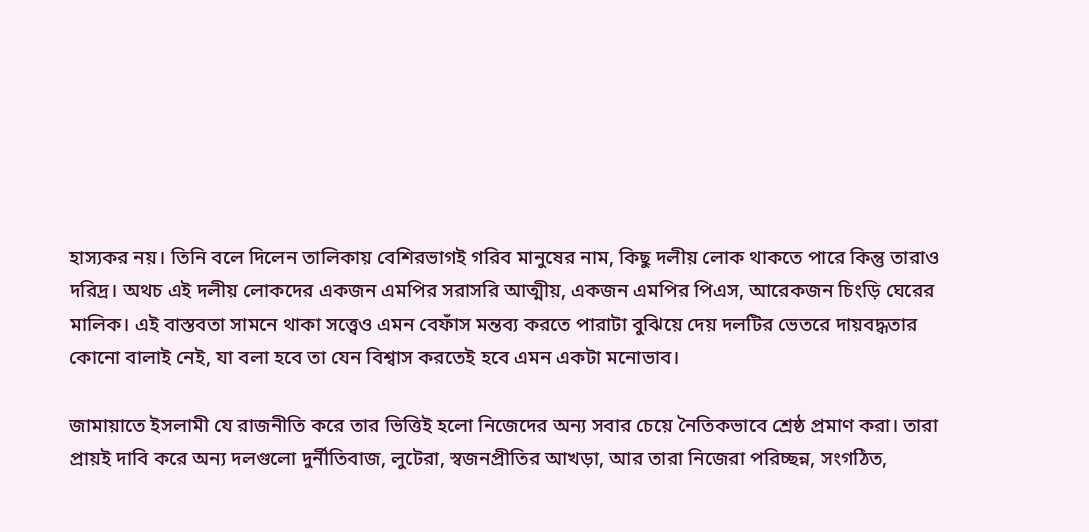হাস্যকর নয়। তিনি বলে দিলেন তালিকায় বেশিরভাগই গরিব মানুষের নাম, কিছু দলীয় লোক থাকতে পারে কিন্তু তারাও দরিদ্র। অথচ এই দলীয় লোকদের একজন এমপির সরাসরি আত্মীয়, একজন এমপির পিএস, আরেকজন চিংড়ি ঘেরের মালিক। এই বাস্তবতা সামনে থাকা সত্ত্বেও এমন বেফাঁস মন্তব্য করতে পারাটা বুঝিয়ে দেয় দলটির ভেতরে দায়বদ্ধতার কোনো বালাই নেই, যা বলা হবে তা যেন বিশ্বাস করতেই হবে এমন একটা মনোভাব।

জামায়াতে ইসলামী যে রাজনীতি করে তার ভিত্তিই হলো নিজেদের অন্য সবার চেয়ে নৈতিকভাবে শ্রেষ্ঠ প্রমাণ করা। তারা প্রায়ই দাবি করে অন্য দলগুলো দুর্নীতিবাজ, লুটেরা, স্বজনপ্রীতির আখড়া, আর তারা নিজেরা পরিচ্ছন্ন, সংগঠিত,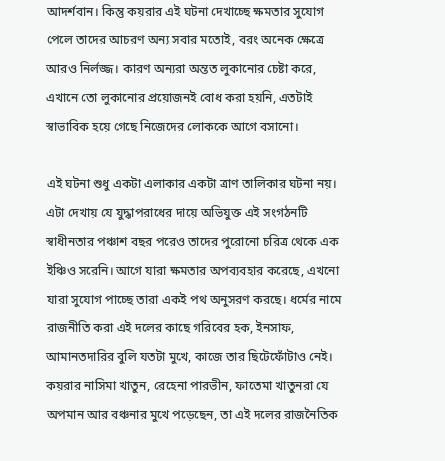আদর্শবান। কিন্তু কয়রার এই ঘটনা দেখাচ্ছে ক্ষমতার সুযোগ পেলে তাদের আচরণ অন্য সবার মতোই, বরং অনেক ক্ষেত্রে আরও নির্লজ্জ। কারণ অন্যরা অন্তত লুকানোর চেষ্টা করে, এখানে তো লুকানোর প্রয়োজনই বোধ করা হয়নি, এতটাই স্বাভাবিক হয়ে গেছে নিজেদের লোককে আগে বসানো।

এই ঘটনা শুধু একটা এলাকার একটা ত্রাণ তালিকার ঘটনা নয়। এটা দেখায় যে যুদ্ধাপরাধের দায়ে অভিযুক্ত এই সংগঠনটি স্বাধীনতার পঞ্চাশ বছর পরেও তাদের পুরোনো চরিত্র থেকে এক ইঞ্চিও সরেনি। আগে যারা ক্ষমতার অপব্যবহার করেছে, এখনো যারা সুযোগ পাচ্ছে তারা একই পথ অনুসরণ করছে। ধর্মের নামে রাজনীতি করা এই দলের কাছে গরিবের হক, ইনসাফ, আমানতদারির বুলি যতটা মুখে, কাজে তার ছিটেফোঁটাও নেই। কয়রার নাসিমা খাতুন, রেহেনা পারভীন, ফাতেমা খাতুনরা যে অপমান আর বঞ্চনার মুখে পড়েছেন, তা এই দলের রাজনৈতিক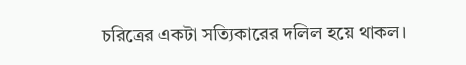চরিত্রের একটা সত্যিকারের দলিল হয়ে থাকল।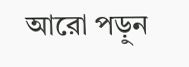আরো পড়ুন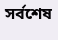সর্বশেষ